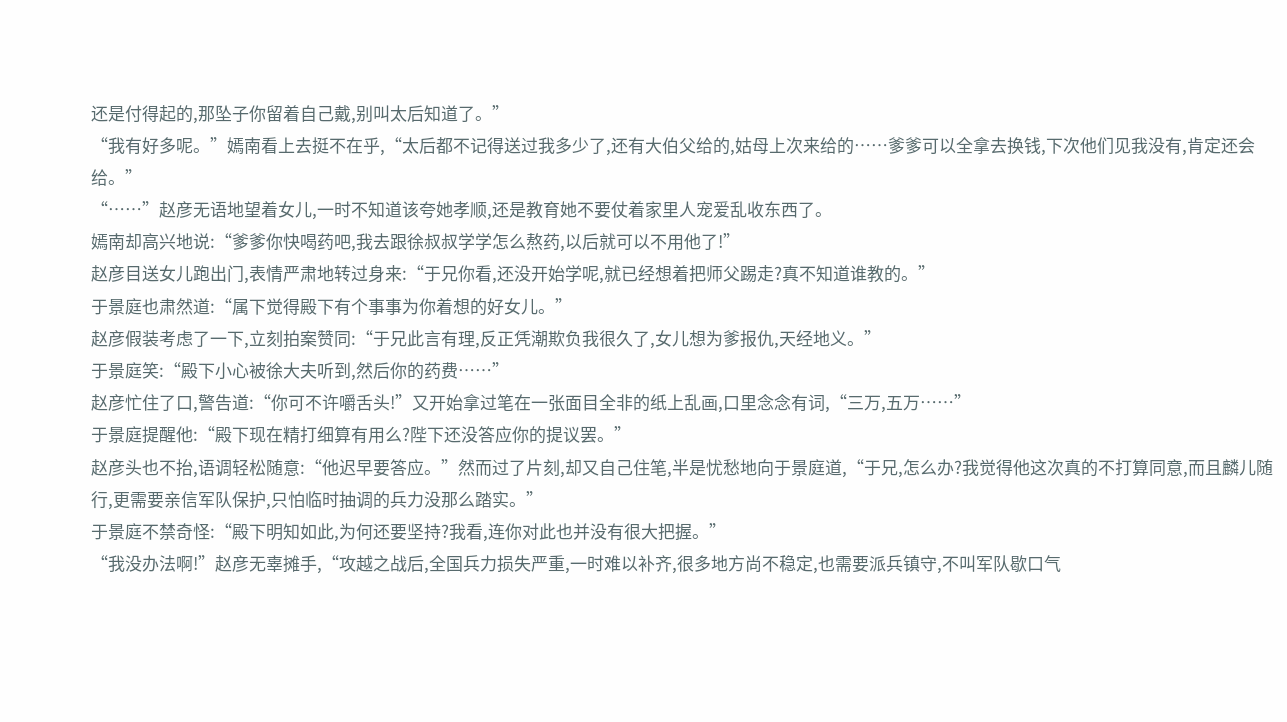还是付得起的,那坠子你留着自己戴,别叫太后知道了。”
“我有好多呢。”嫣南看上去挺不在乎,“太后都不记得送过我多少了,还有大伯父给的,姑母上次来给的……爹爹可以全拿去换钱,下次他们见我没有,肯定还会给。”
“……”赵彦无语地望着女儿,一时不知道该夸她孝顺,还是教育她不要仗着家里人宠爱乱收东西了。
嫣南却高兴地说:“爹爹你快喝药吧,我去跟徐叔叔学学怎么熬药,以后就可以不用他了!”
赵彦目送女儿跑出门,表情严肃地转过身来:“于兄你看,还没开始学呢,就已经想着把师父踢走?真不知道谁教的。”
于景庭也肃然道:“属下觉得殿下有个事事为你着想的好女儿。”
赵彦假装考虑了一下,立刻拍案赞同:“于兄此言有理,反正凭潮欺负我很久了,女儿想为爹报仇,天经地义。”
于景庭笑:“殿下小心被徐大夫听到,然后你的药费……”
赵彦忙住了口,警告道:“你可不许嚼舌头!”又开始拿过笔在一张面目全非的纸上乱画,口里念念有词,“三万,五万……”
于景庭提醒他:“殿下现在精打细算有用么?陛下还没答应你的提议罢。”
赵彦头也不抬,语调轻松随意:“他迟早要答应。”然而过了片刻,却又自己住笔,半是忧愁地向于景庭道,“于兄,怎么办?我觉得他这次真的不打算同意,而且麟儿随行,更需要亲信军队保护,只怕临时抽调的兵力没那么踏实。”
于景庭不禁奇怪:“殿下明知如此,为何还要坚持?我看,连你对此也并没有很大把握。”
“我没办法啊!”赵彦无辜摊手,“攻越之战后,全国兵力损失严重,一时难以补齐,很多地方尚不稳定,也需要派兵镇守,不叫军队歇口气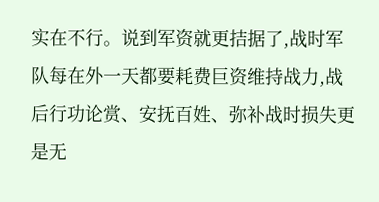实在不行。说到军资就更拮据了,战时军队每在外一天都要耗费巨资维持战力,战后行功论赏、安抚百姓、弥补战时损失更是无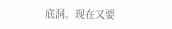底洞。现在又要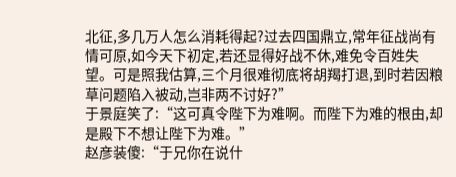北征,多几万人怎么消耗得起?过去四国鼎立,常年征战尚有情可原,如今天下初定,若还显得好战不休,难免令百姓失望。可是照我估算,三个月很难彻底将胡羯打退,到时若因粮草问题陷入被动,岂非两不讨好?”
于景庭笑了:“这可真令陛下为难啊。而陛下为难的根由,却是殿下不想让陛下为难。”
赵彦装傻:“于兄你在说什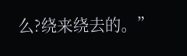么?绕来绕去的。”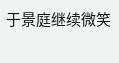于景庭继续微笑